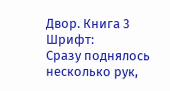Двор. Книга 3
Шрифт:
Сразу поднялось несколько рук,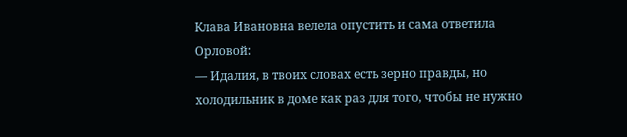Клава Ивановна велела опустить и сама ответила Орловой:
— Идалия, в твоих словах есть зерно правды, но холодильник в доме как раз для того, чтобы не нужно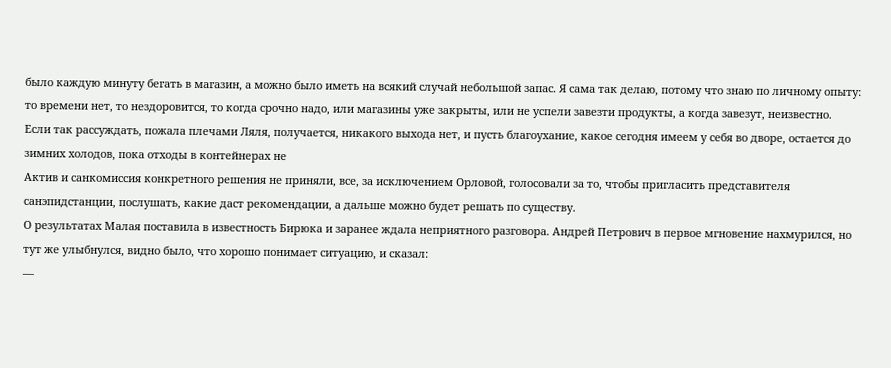было каждую минуту бегать в магазин, а можно было иметь на всякий случай небольшой запас. Я сама так делаю, потому что знаю по личному опыту: то времени нет, то нездоровится, то когда срочно надо, или магазины уже закрыты, или не успели завезти продукты, а когда завезут, неизвестно.
Если так рассуждать, пожала плечами Ляля, получается, никакого выхода нет, и пусть благоухание, какое сегодня имеем у себя во дворе, остается до зимних холодов, пока отходы в контейнерах не
Актив и санкомиссия конкретного решения не приняли, все, за исключением Орловой, голосовали за то, чтобы пригласить представителя санэпидстанции, послушать, какие даст рекомендации, а дальше можно будет решать по существу.
О результатах Малая поставила в известность Бирюка и заранее ждала неприятного разговора. Андрей Петрович в первое мгновение нахмурился, но тут же улыбнулся, видно было, что хорошо понимает ситуацию, и сказал:
—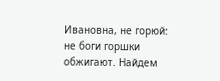Ивановна, не горюй: не боги горшки обжигают. Найдем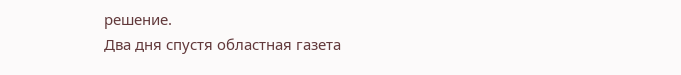решение.
Два дня спустя областная газета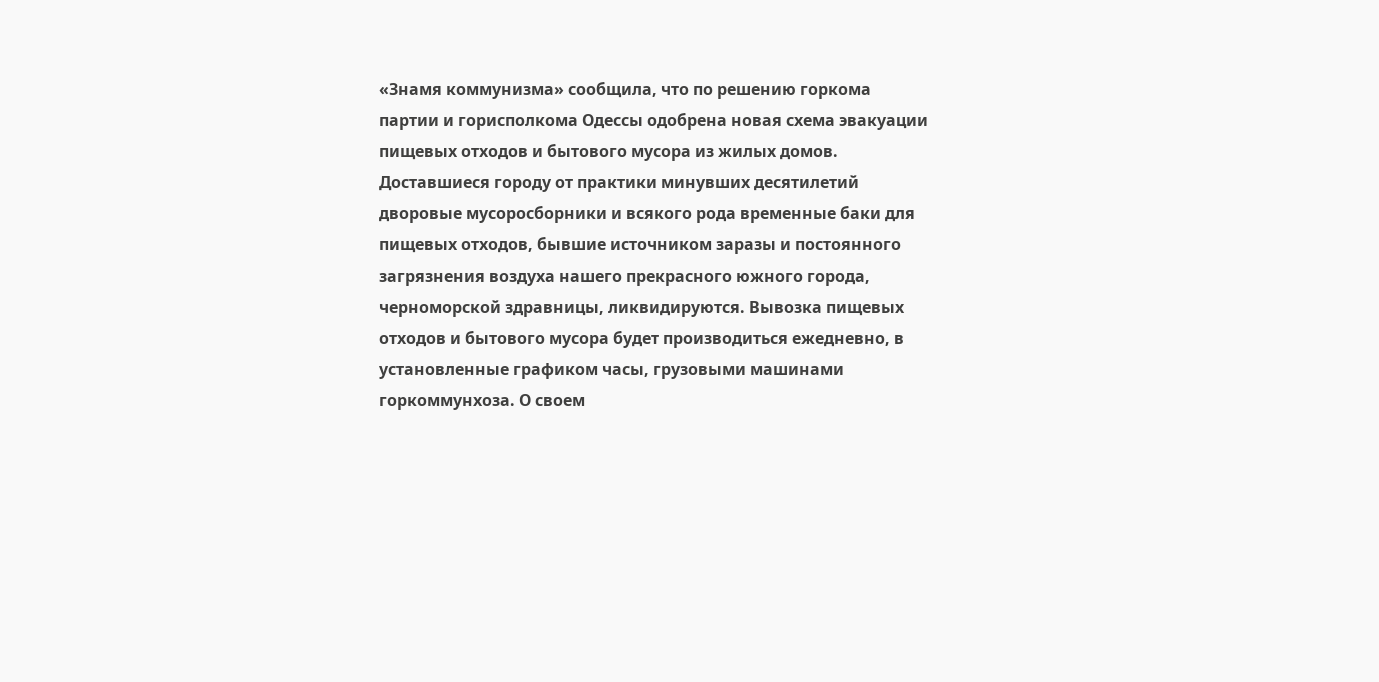«Знамя коммунизма» сообщила, что по решению горкома партии и горисполкома Одессы одобрена новая схема эвакуации пищевых отходов и бытового мусора из жилых домов. Доставшиеся городу от практики минувших десятилетий дворовые мусоросборники и всякого рода временные баки для пищевых отходов, бывшие источником заразы и постоянного загрязнения воздуха нашего прекрасного южного города, черноморской здравницы, ликвидируются. Вывозка пищевых отходов и бытового мусора будет производиться ежедневно, в установленные графиком часы, грузовыми машинами горкоммунхоза. О своем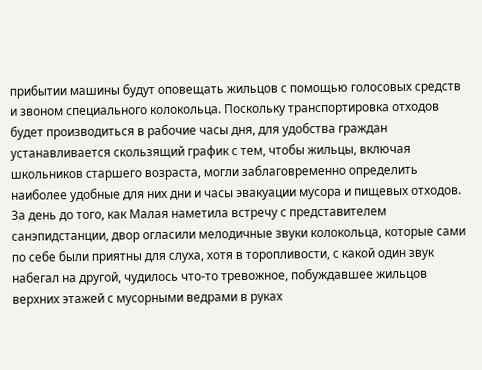прибытии машины будут оповещать жильцов с помощью голосовых средств и звоном специального колокольца. Поскольку транспортировка отходов будет производиться в рабочие часы дня, для удобства граждан устанавливается скользящий график с тем, чтобы жильцы, включая школьников старшего возраста, могли заблаговременно определить наиболее удобные для них дни и часы эвакуации мусора и пищевых отходов.
За день до того, как Малая наметила встречу с представителем санэпидстанции, двор огласили мелодичные звуки колокольца, которые сами по себе были приятны для слуха, хотя в торопливости, с какой один звук набегал на другой, чудилось что-то тревожное, побуждавшее жильцов верхних этажей с мусорными ведрами в руках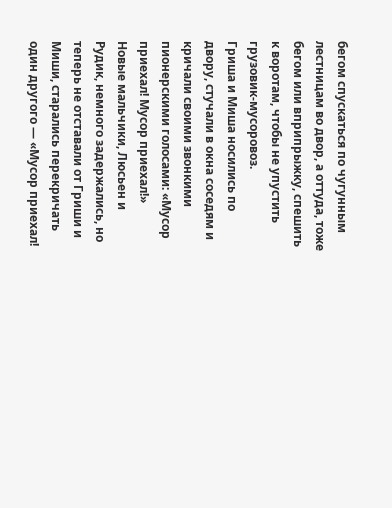бегом спускаться по чугунным лестницам во двор, а оттуда, тоже бегом или вприпрыжку, спешить к воротам, чтобы не упустить грузовик-мусоровоз.
Гриша и Миша носились по двору, стучали в окна соседям и кричали своими звонкими пионерскими голосами: «Мусор приехал! Мусор приехал!»
Новые мальчики, Люсьен и Рудик, немного задержались, но теперь не отставали от Гриши и Миши, старались перекричать один другого — «Мусор приехал!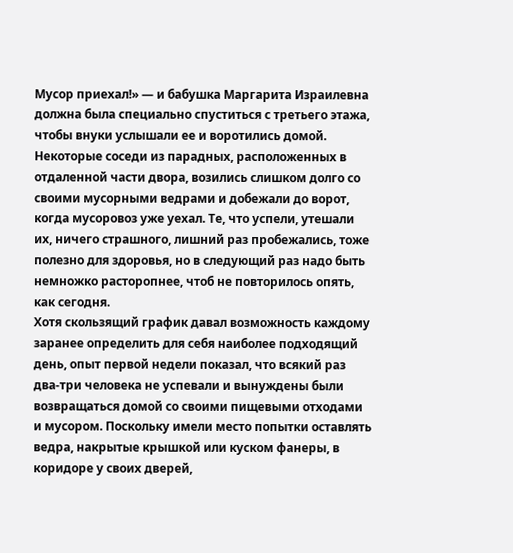Мусор приехал!» — и бабушка Маргарита Израилевна должна была специально спуститься с третьего этажа, чтобы внуки услышали ее и воротились домой.
Некоторые соседи из парадных, расположенных в отдаленной части двора, возились слишком долго со своими мусорными ведрами и добежали до ворот, когда мусоровоз уже уехал. Те, что успели, утешали их, ничего страшного, лишний раз пробежались, тоже полезно для здоровья, но в следующий раз надо быть немножко расторопнее, чтоб не повторилось опять, как сегодня.
Хотя скользящий график давал возможность каждому заранее определить для себя наиболее подходящий день, опыт первой недели показал, что всякий раз два-три человека не успевали и вынуждены были возвращаться домой со своими пищевыми отходами и мусором. Поскольку имели место попытки оставлять ведра, накрытые крышкой или куском фанеры, в коридоре у своих дверей,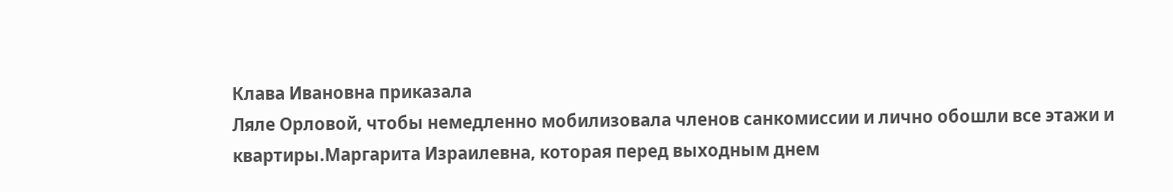Клава Ивановна приказала
Ляле Орловой, чтобы немедленно мобилизовала членов санкомиссии и лично обошли все этажи и квартиры.Маргарита Израилевна, которая перед выходным днем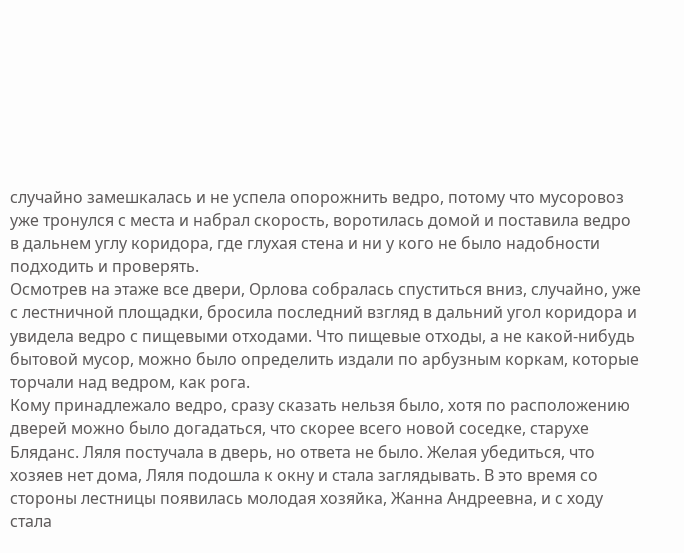случайно замешкалась и не успела опорожнить ведро, потому что мусоровоз уже тронулся с места и набрал скорость, воротилась домой и поставила ведро в дальнем углу коридора, где глухая стена и ни у кого не было надобности подходить и проверять.
Осмотрев на этаже все двери, Орлова собралась спуститься вниз, случайно, уже с лестничной площадки, бросила последний взгляд в дальний угол коридора и увидела ведро с пищевыми отходами. Что пищевые отходы, а не какой-нибудь бытовой мусор, можно было определить издали по арбузным коркам, которые торчали над ведром, как рога.
Кому принадлежало ведро, сразу сказать нельзя было, хотя по расположению дверей можно было догадаться, что скорее всего новой соседке, старухе Бляданс. Ляля постучала в дверь, но ответа не было. Желая убедиться, что хозяев нет дома, Ляля подошла к окну и стала заглядывать. В это время со стороны лестницы появилась молодая хозяйка, Жанна Андреевна, и с ходу стала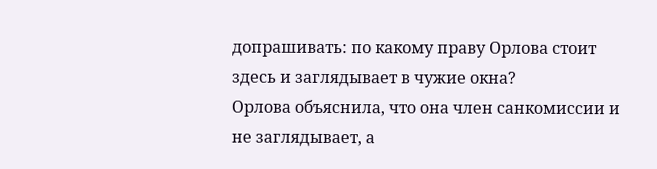допрашивать: по какому праву Орлова стоит здесь и заглядывает в чужие окна?
Орлова объяснила, что она член санкомиссии и не заглядывает, а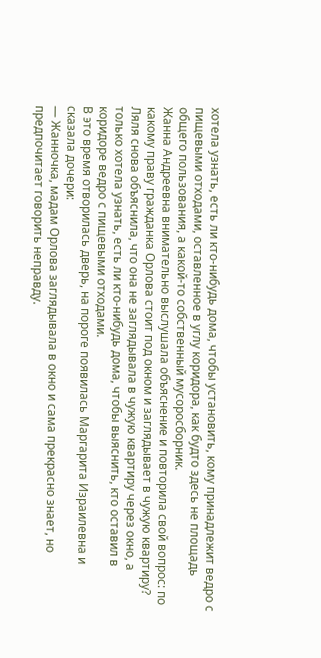хотела узнать, есть ли кто-нибудь дома, чтобы установить, кому принадлежит ведро с пищевыми отходами, оставленное в углу коридора, как будто здесь не площадь общего пользования, а какой-то собственный мусоросборник.
Жанна Андреевна внимательно выслушала объяснение и повторила свой вопрос: по какому праву гражданка Орлова стоит под окном и заглядывает в чужую квартиру? Ляля снова объяснила, что она не заглядывала в чужую квартиру через окно, а только хотела узнать, есть ли кто-нибудь дома, чтобы выяснить, кто оставил в коридоре ведро с пищевыми отходами.
В это время отворилась дверь, на пороге появилась Маргарита Израилевна и сказала дочери:
— Жанночка, мадам Орлова заглядывала в окно и сама прекрасно знает, но предпочитает говорить неправду.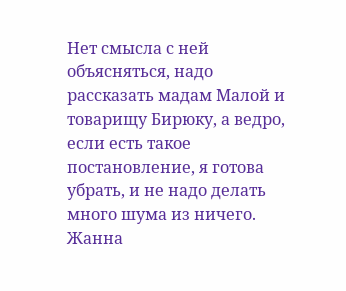Нет смысла с ней объясняться, надо рассказать мадам Малой и товарищу Бирюку, а ведро, если есть такое постановление, я готова убрать, и не надо делать много шума из ничего.
Жанна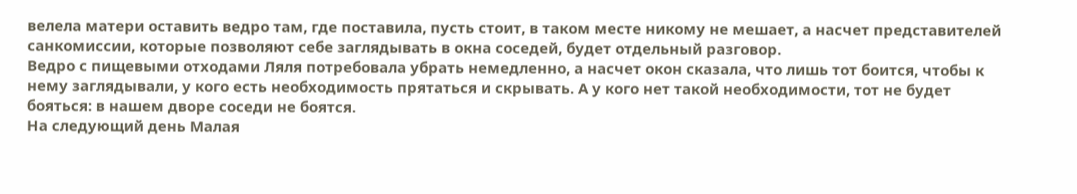велела матери оставить ведро там, где поставила, пусть стоит, в таком месте никому не мешает, а насчет представителей санкомиссии, которые позволяют себе заглядывать в окна соседей, будет отдельный разговор.
Ведро с пищевыми отходами Ляля потребовала убрать немедленно, а насчет окон сказала, что лишь тот боится, чтобы к нему заглядывали, у кого есть необходимость прятаться и скрывать. А у кого нет такой необходимости, тот не будет бояться: в нашем дворе соседи не боятся.
На следующий день Малая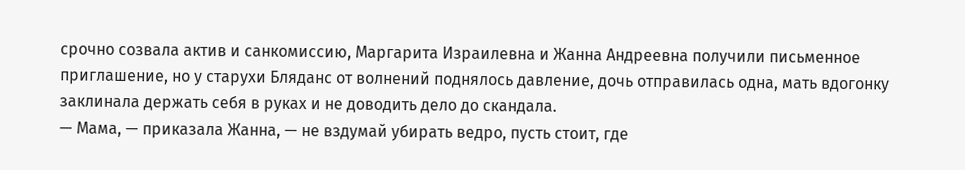срочно созвала актив и санкомиссию, Маргарита Израилевна и Жанна Андреевна получили письменное приглашение, но у старухи Бляданс от волнений поднялось давление, дочь отправилась одна, мать вдогонку заклинала держать себя в руках и не доводить дело до скандала.
— Мама, — приказала Жанна, — не вздумай убирать ведро, пусть стоит, где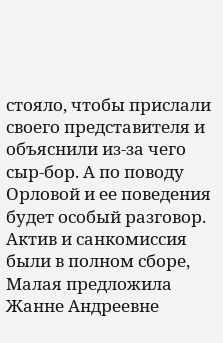стояло, чтобы прислали своего представителя и объяснили из-за чего сыр-бор. А по поводу Орловой и ее поведения будет особый разговор.
Актив и санкомиссия были в полном сборе, Малая предложила Жанне Андреевне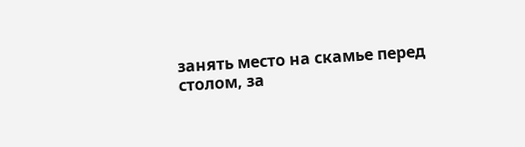занять место на скамье перед столом, за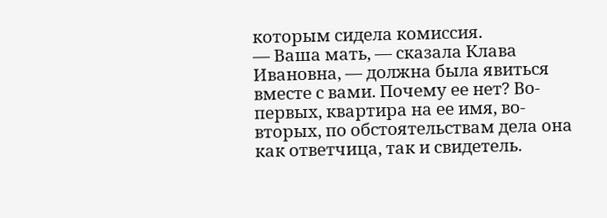которым сидела комиссия.
— Ваша мать, — сказала Клава Ивановна, — должна была явиться вместе с вами. Почему ее нет? Во-первых, квартира на ее имя, во-вторых, по обстоятельствам дела она как ответчица, так и свидетель.